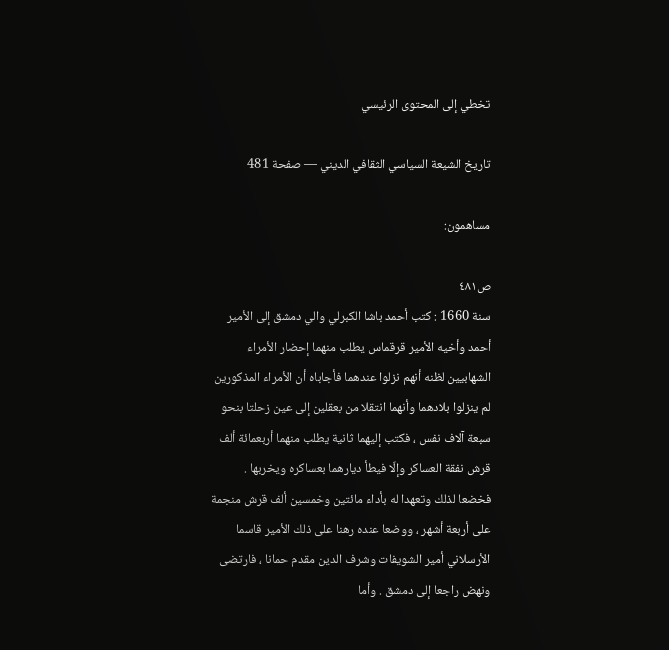تخطي إلى المحتوى الرئيسي

تاريخ الشيعة السياسي الثقافي الديني — صفحة 481

مساهمون:

ص٤٨١
سنة 1660 : كتب أحمد باشا الكبرلي والي دمشق إلى الأمير أحمد وأخيه الأمير قرقماس يطلب منهما إحضار الأمراء الشهابيين لظنه أنهم نزلوا عندهما فأجاباه أن الأمراء المذكورين لم ينزلوا بلادهما وأنهما انتقلا من بعقلين إلى عين زحلتا بنحو سبعة آلاف نفس ، فكتب إليهما ثانية يطلب منهما أربعمائة ألف قرش نفقة العساكر وإلّا فيطأ ديارهما بعساكره ويخربها . فخضعا لذلك وتعهدا له بأداء مائتين وخمسين ألف قرش منجمة على أربعة أشهر ، ووضعا عنده رهنا على ذلك الأمير قاسما الأرسلاني أمير الشويفات وشرف الدين مقدم حمانا ، فارتضى ونهض راجعا إلى دمشق . وأما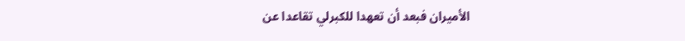الأميران فبعد أن تعهدا للكبرلي تقاعدا عن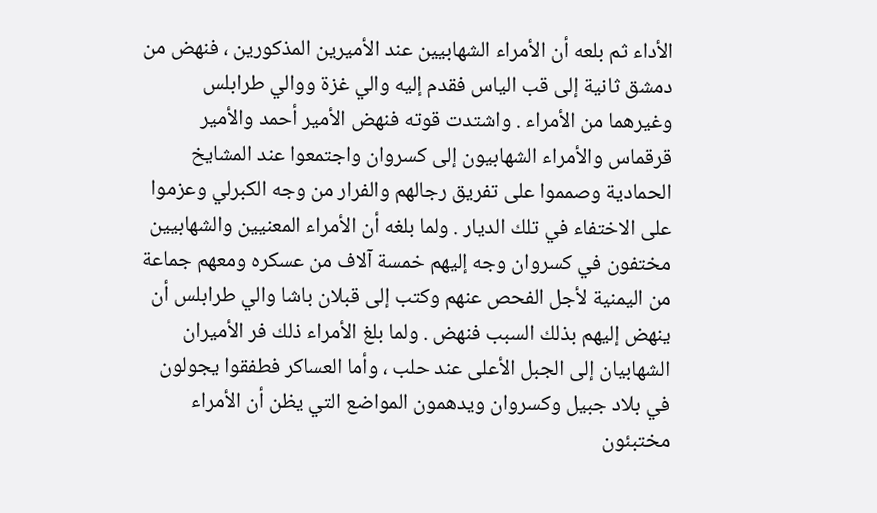الأداء ثم بلعه أن الأمراء الشهابيين عند الأميرين المذكورين ، فنهض من دمشق ثانية إلى قب الياس فقدم إليه والي غزة ووالي طرابلس وغيرهما من الأمراء . واشتدت قوته فنهض الأمير أحمد والأمير قرقماس والأمراء الشهابيون إلى كسروان واجتمعوا عند المشايخ الحمادية وصمموا على تفريق رجالهم والفرار من وجه الكبرلي وعزموا على الاختفاء في تلك الديار . ولما بلغه أن الأمراء المعنيين والشهابيين مختفون في كسروان وجه إليهم خمسة آلاف من عسكره ومعهم جماعة من اليمنية لأجل الفحص عنهم وكتب إلى قبلان باشا والي طرابلس أن ينهض إليهم بذلك السبب فنهض . ولما بلغ الأمراء ذلك فر الأميران الشهابيان إلى الجبل الأعلى عند حلب ، وأما العساكر فطفقوا يجولون في بلاد جبيل وكسروان ويدهمون المواضع التي يظن أن الأمراء مختبئون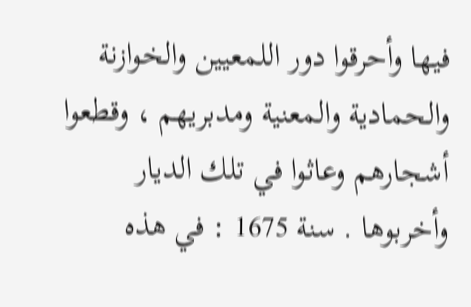فيها وأحرقوا دور اللمعيين والخوازنة والحمادية والمعنية ومدبريهم ، وقطعوا أشجارهم وعاثوا في تلك الديار وأخربوها . سنة 1675 : في هذه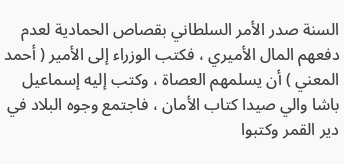السنة صدر الأمر السلطاني بقصاص الحمادية لعدم دفعهم المال الأميري ، فكتب الوزراء إلى الأمير ( أحمد المعني ) أن يسلمهم العصاة ، وكتب إليه إسماعيل باشا والي صيدا كتاب الأمان ، فاجتمع وجوه البلاد في دير القمر وكتبوا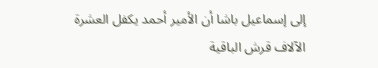إلى إسماعيل باشا أن الأمير أحمد يكفل العشرة الآلاف قرش الباقية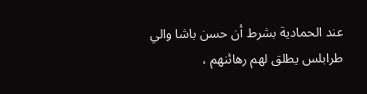عند الحمادية بشرط أن حسن باشا والي طرابلس يطلق لهم رهائنهم ،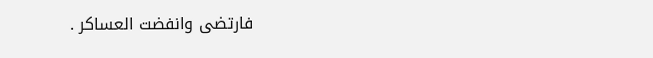فارتضى وانفضت العساكر .